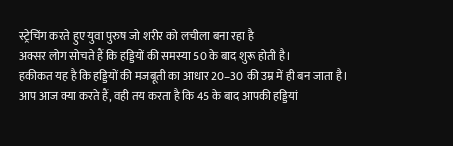स्ट्रेचिंग करते हुए युवा पुरुष जो शरीर को लचीला बना रहा है
अक्सर लोग सोचते हैं कि हड्डियों की समस्या 50 के बाद शुरू होती है।
हकीकत यह है कि हड्डियों की मजबूती का आधार 20–30 की उम्र में ही बन जाता है।
आप आज क्या करते हैं, वही तय करता है कि 45 के बाद आपकी हड्डियां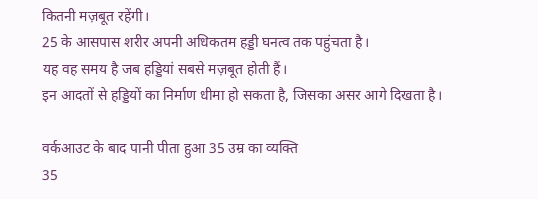कितनी मज़बूत रहेंगी।
25 के आसपास शरीर अपनी अधिकतम हड्डी घनत्व तक पहुंचता है।
यह वह समय है जब हड्डियां सबसे मज़बूत होती हैं।
इन आदतों से हड्डियों का निर्माण धीमा हो सकता है, जिसका असर आगे दिखता है।

वर्कआउट के बाद पानी पीता हुआ 35 उम्र का व्यक्ति
35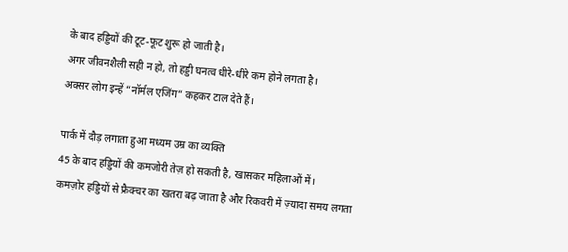के बाद हड्डियों की टूट-फूट शुरू हो जाती है।
अगर जीवनशैली सही न हो, तो हड्डी घनत्व धीरे-धीरे कम होने लगता है।
अक्सर लोग इन्हें “नॉर्मल एजिंग” कहकर टाल देते हैं।

पार्क में दौड़ लगाता हुआ मध्यम उम्र का व्यक्ति
45 के बाद हड्डियों की कमजोरी तेज़ हो सकती है, खासकर महिलाओं में।
कमज़ोर हड्डियों से फ्रैक्चर का खतरा बढ़ जाता है और रिकवरी में ज़्यादा समय लगता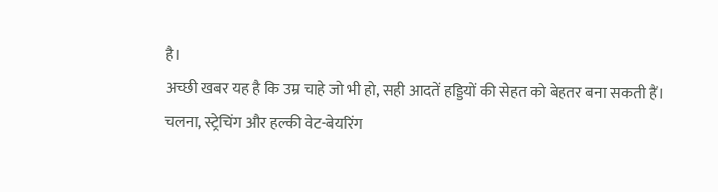है।
अच्छी खबर यह है कि उम्र चाहे जो भी हो, सही आदतें हड्डियों की सेहत को बेहतर बना सकती हैं।
चलना, स्ट्रेचिंग और हल्की वेट-बेयरिंग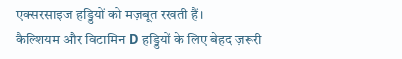एक्सरसाइज हड्डियों को मज़बूत रखती हैं।
कैल्शियम और विटामिन D हड्डियों के लिए बेहद ज़रूरी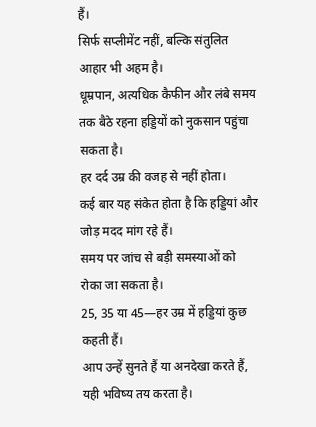हैं।
सिर्फ सप्लीमेंट नहीं, बल्कि संतुलित आहार भी अहम है।
धूम्रपान, अत्यधिक कैफीन और लंबे समय तक बैठे रहना हड्डियों को नुकसान पहुंचा सकता है।
हर दर्द उम्र की वजह से नहीं होता।
कई बार यह संकेत होता है कि हड्डियां और जोड़ मदद मांग रहे हैं।
समय पर जांच से बड़ी समस्याओं को रोका जा सकता है।
25, 35 या 45—हर उम्र में हड्डियां कुछ कहती हैं।
आप उन्हें सुनते हैं या अनदेखा करते हैं, यही भविष्य तय करता है।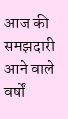आज की समझदारी आने वाले वर्षों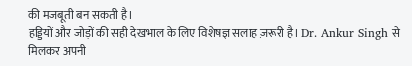की मजबूती बन सकती है।
हड्डियों और जोड़ों की सही देखभाल के लिए विशेषज्ञ सलाह ज़रूरी है। Dr. Ankur Singh से मिलकर अपनी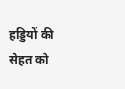हड्डियों की सेहत को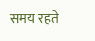समय रहते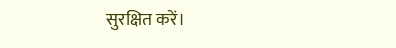सुरक्षित करें।